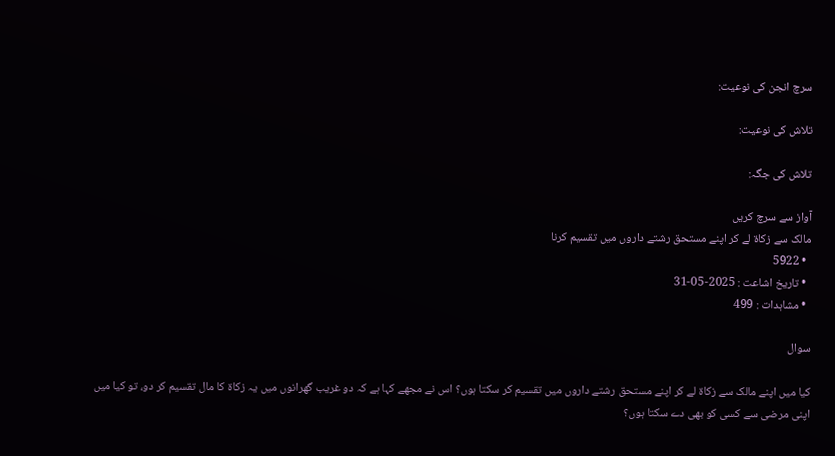سرچ انجن کی نوعیت:

تلاش کی نوعیت:

تلاش کی جگہ:

آواز سے سرچ کریں
مالک سے زکاۃ لے کر اپنے مستحق رشتے داروں میں تقسیم کرنا
  • 5922
  • تاریخ اشاعت : 2025-05-31
  • مشاہدات : 499

سوال

کیا میں اپنے مالک سے زکاۃ لے کر اپنے مستحق رشتے داروں میں تقسیم کر سکتا ہوں؟ اس نے مجھے کہا ہے کہ دو غریب گھرانوں میں یہ زکاۃ کا مال تقسیم کر دو، تو کیا میں اپنی مرضی سے کسی کو بھی دے سکتا ہوں؟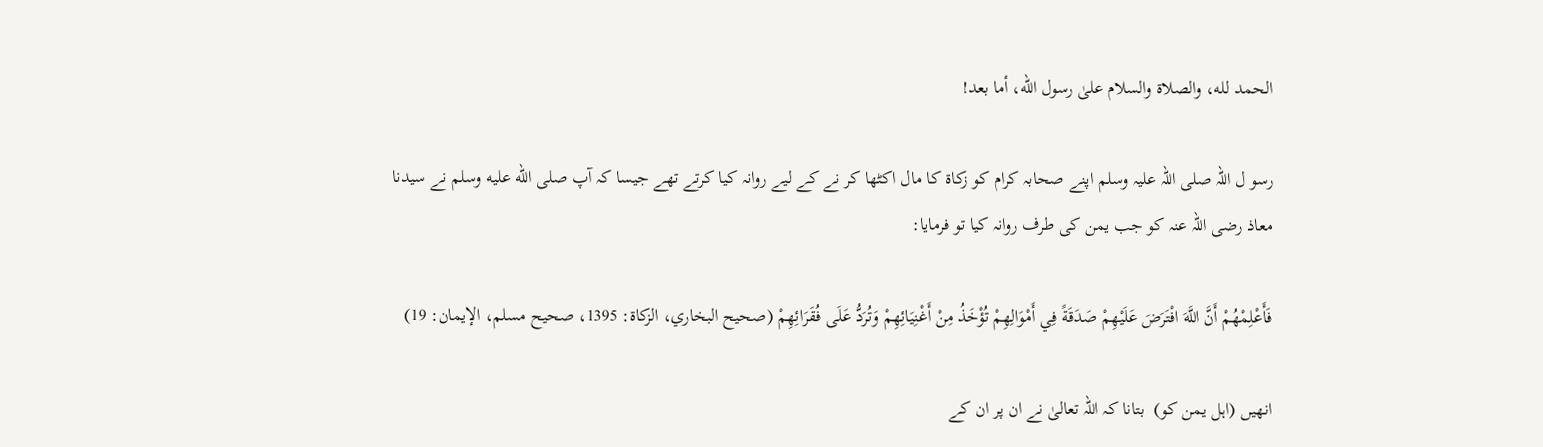الحمد لله، والصلاة والسلام علىٰ رسول الله، أما بعد!

رسو ل اللہ صلی اللہ علیہ وسلم اپنے صحابہ کرام کو زکاۃ کا مال اکٹھا کر نے کے لیے روانہ کیا کرتے تھے جیسا کہ آپ صلى الله عليه وسلم نے سیدنا معاذ رضی اللہ عنہ کو جب یمن کی طرف روانہ کیا تو فرمایا:

فَأَعْلِمْهُمْ أَنَّ اللَّهَ افْتَرَضَ عَلَيْهِمْ صَدَقَةً فِي أَمْوَالِهِمْ تُؤْخَذُ مِنْ أَغْنِيَائِهِمْ وَتُرَدُّ عَلَى فُقَرَائِهِمْ (صحيح البخاري، الزكاة: 1395، صحيح مسلم، الإيمان: 19)

انھیں (اہل یمن کو)  بتانا کہ اللہ تعالیٰ نے ان پر ان کے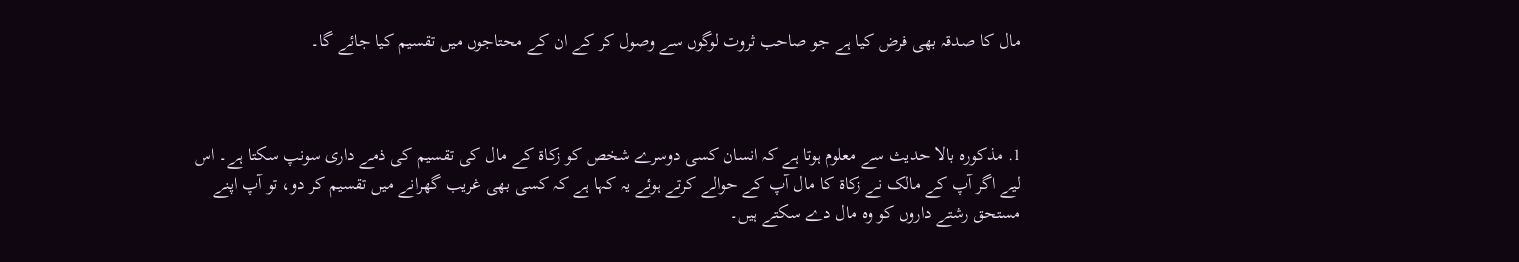مال کا صدقہ بھی فرض کیا ہے جو صاحب ثروت لوگوں سے وصول کر کے ان کے محتاجوں میں تقسیم کیا جائے گا۔



1. مذکورہ بالا حدیث سے معلوم ہوتا ہے کہ انسان کسی دوسرے شخص کو زکاۃ کے مال کی تقسیم کی ذمے داری سونپ سکتا ہے۔ اس لیے اگر آپ کے مالک نے زکاۃ کا مال آپ کے حوالے کرتے ہوئے یہ کہا ہے کہ کسی بھی غریب گھرانے میں تقسیم کر دو، تو آپ اپنے مستحق رشتے داروں کو وہ مال دے سکتے ہیں۔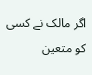اگر مالک نے کسی کو متعین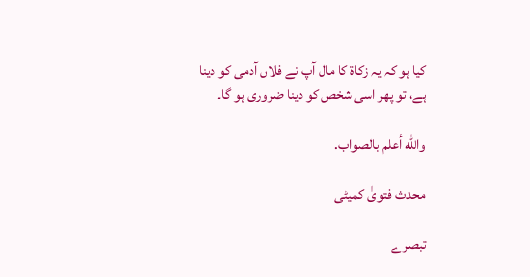کیا ہو کہ یہ زکاۃ کا مال آپ نے فلاں آدمی کو دینا ہے، تو پھر اسی شخص کو دینا ضروری ہو گا۔

والله أعلم بالصواب.

محدث فتویٰ کمیٹی

تبصرے